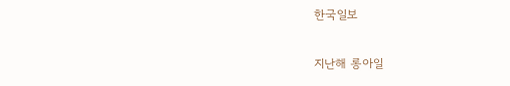한국일보

지난해 롱아일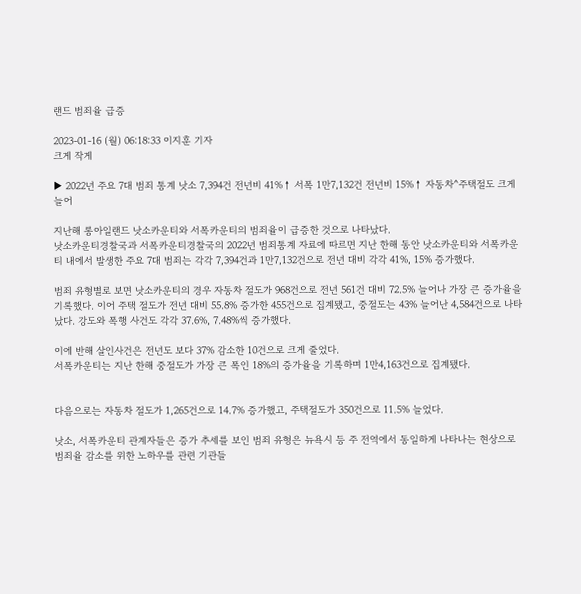랜드 범죄율 급증

2023-01-16 (월) 06:18:33 이지훈 기자
크게 작게

▶ 2022년 주요 7대 범죄 통계 낫소 7,394건 전년비 41%↑ 서폭 1만7,132건 전년비 15%↑ 자동차^주택절도 크게 늘어

지난해 롱아일랜드 낫소카운티와 서폭카운티의 범죄율이 급증한 것으로 나타났다.
낫소카운티경찰국과 서폭카운티경찰국의 2022년 범죄통계 자료에 따르면 지난 한해 동안 낫소카운티와 서폭카운티 내에서 발생한 주요 7대 범죄는 각각 7,394건과 1만7,132건으로 전년 대비 각각 41%, 15% 증가했다.

범죄 유형별로 보면 낫소카운티의 경우 자동차 절도가 968건으로 전년 561건 대비 72.5% 늘어나 가장 큰 증가율을 기록했다. 이어 주택 절도가 전년 대비 55.8% 증가한 455건으로 집계됐고, 중절도는 43% 늘어난 4,584건으로 나타났다. 강도와 폭행 사건도 각각 37.6%, 7.48%씩 증가했다.

이에 반해 살인사건은 전년도 보다 37% 감소한 10건으로 크게 줄었다.
서폭카운티는 지난 한해 중절도가 가장 큰 폭인 18%의 증가율을 기록하며 1만4,163건으로 집계됐다.


다음으로는 자동차 절도가 1,265건으로 14.7% 증가했고, 주택절도가 350건으로 11.5% 늘었다.

낫소, 서폭카운티 관계자들은 증가 추세를 보인 범죄 유형은 뉴욕시 등 주 전역에서 동일하게 나타나는 현상으로 범죄율 감소를 위한 노하우를 관련 기관들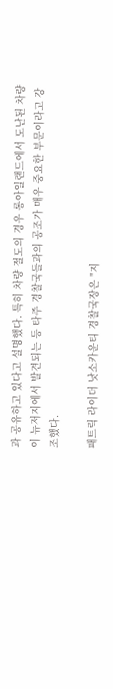과 공유하고 있다고 설명했다. 특히 차량 절도의 경우 롱아일랜드에서 도난된 차량이 뉴저지에서 발견되는 등 타주 경찰국들과의 공조가 매우 중요한 부문이라고 강조했다.

패트릭 라이더 낫소카운티 경찰국장은 "지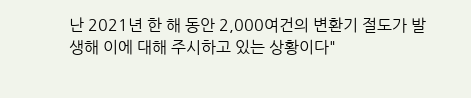난 2021년 한 해 동안 2,000여건의 변환기 절도가 발생해 이에 대해 주시하고 있는 상황이다"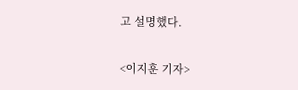고 설명했다.

<이지훈 기자>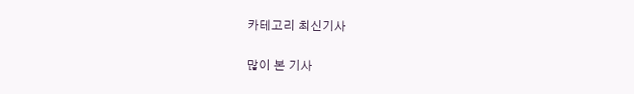카테고리 최신기사

많이 본 기사